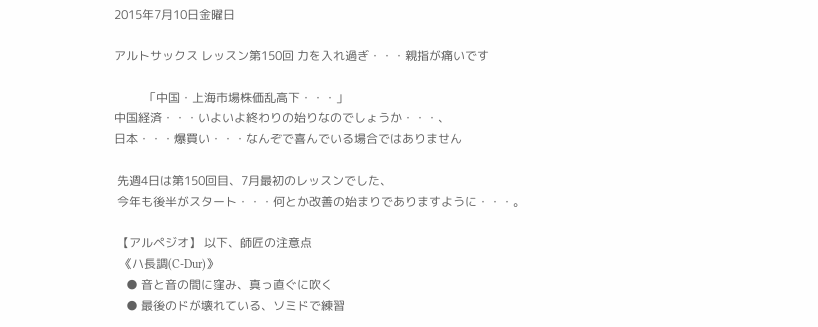2015年7月10日金曜日

アルトサックス レッスン第150回 力を入れ過ぎ・・・親指が痛いです

          「中国・上海市場株価乱高下・・・」
中国経済・・・いよいよ終わりの始りなのでしょうか・・・、
日本・・・爆買い・・・なんぞで喜んでいる場合ではありません

 先週4日は第150回目、7月最初のレッスンでした、
 今年も後半がスタート・・・何とか改善の始まりでありますように・・・。

 【アルペジオ】 以下、師匠の注意点
  《ハ長調(C-Dur)》
    ● 音と音の間に窪み、真っ直ぐに吹く
    ● 最後のドが壊れている、ソミドで練習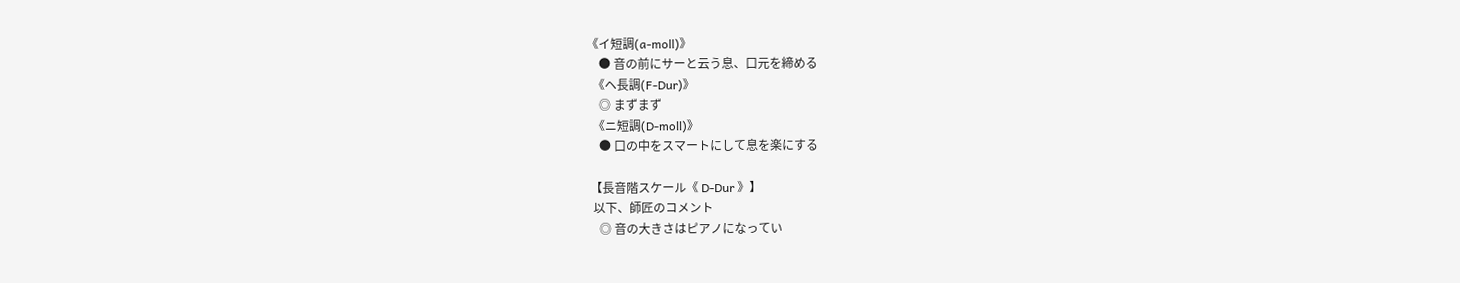《イ短調(a-moll)》
    ● 音の前にサーと云う息、口元を締める
  《ヘ長調(F-Dur)》
    ◎ まずまず
  《ニ短調(D-moll)》
    ● 口の中をスマートにして息を楽にする

 【長音階スケール《 D-Dur 》】
  以下、師匠のコメント
    ◎ 音の大きさはピアノになってい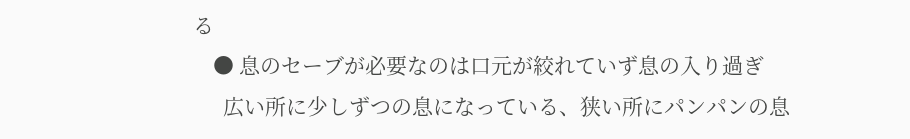る
    ● 息のセーブが必要なのは口元が絞れていず息の入り過ぎ
      広い所に少しずつの息になっている、狭い所にパンパンの息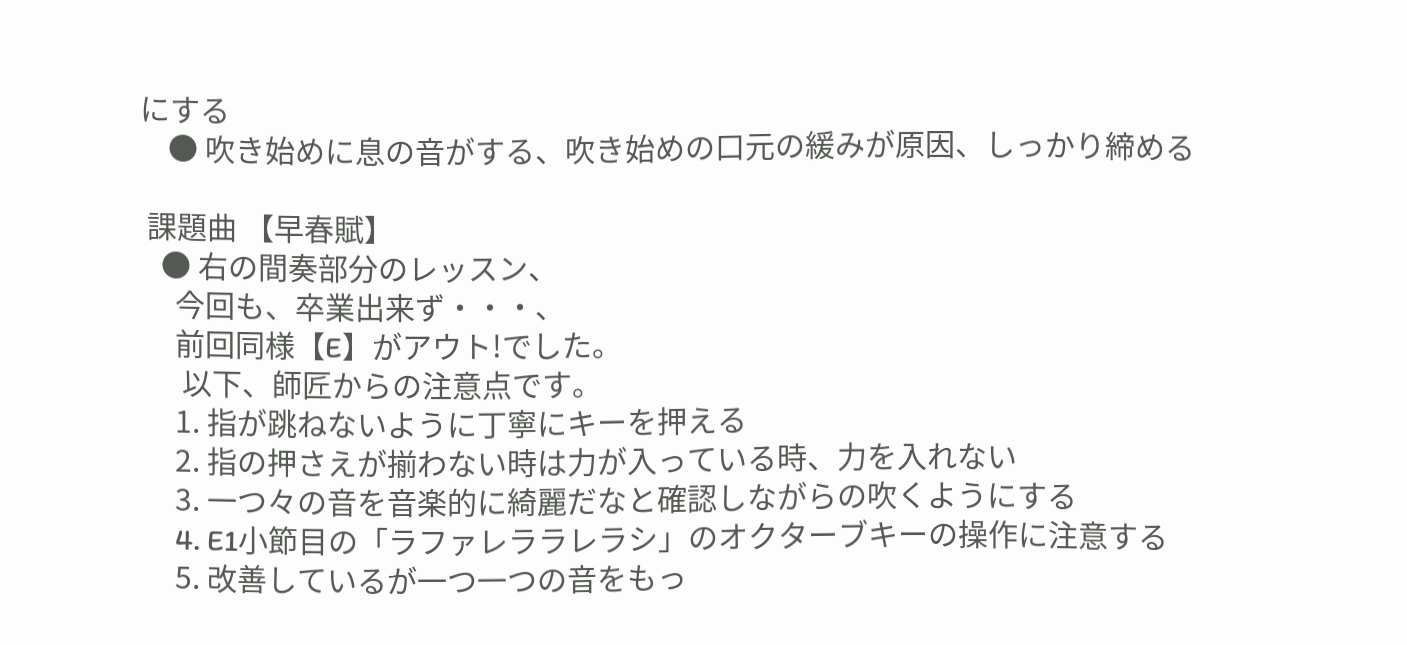にする
    ● 吹き始めに息の音がする、吹き始めの口元の緩みが原因、しっかり締める

 課題曲 【早春賦】
   ● 右の間奏部分のレッスン、
     今回も、卒業出来ず・・・、
     前回同様【E】がアウト!でした。
      以下、師匠からの注意点です。
     1. 指が跳ねないように丁寧にキーを押える
     2. 指の押さえが揃わない時は力が入っている時、力を入れない
     3. 一つ々の音を音楽的に綺麗だなと確認しながらの吹くようにする
     4. E1小節目の「ラファレララレラシ」のオクターブキーの操作に注意する
     5. 改善しているが一つ一つの音をもっ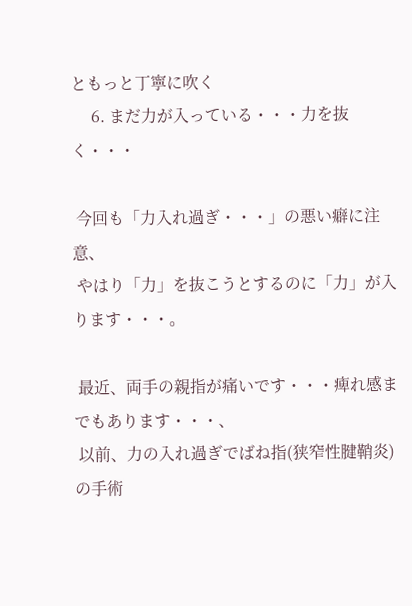ともっと丁寧に吹く
     6. まだ力が入っている・・・力を抜く・・・

 今回も「力入れ過ぎ・・・」の悪い癖に注意、
 やはり「力」を抜こうとするのに「力」が入ります・・・。

 最近、両手の親指が痛いです・・・痺れ感までもあります・・・、
 以前、力の入れ過ぎでばね指(狭窄性腱鞘炎)の手術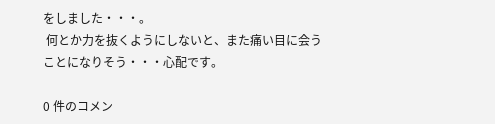をしました・・・。
 何とか力を抜くようにしないと、また痛い目に会うことになりそう・・・心配です。

0 件のコメン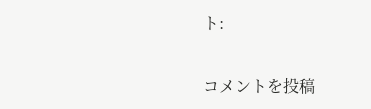ト:

コメントを投稿